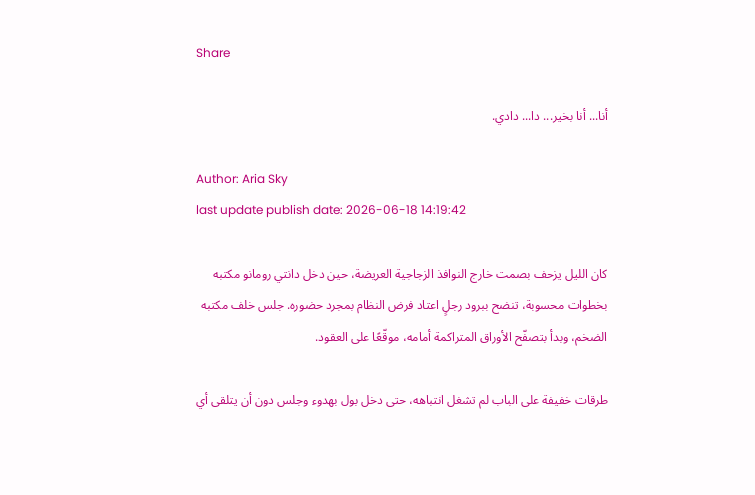Share

أنا... أنا بخير... دا... دادي.

Author: Aria Sky
last update publish date: 2026-06-18 14:19:42

كان الليل يزحف بصمت خارج النوافذ الزجاجية العريضة، حين دخل دانتي رومانو مكتبه بخطوات محسوبة، تنضح ببرود رجلٍ اعتاد فرض النظام بمجرد حضوره. جلس خلف مكتبه الضخم، وبدأ بتصفّح الأوراق المتراكمة أمامه، موقّعًا على العقود.

طرقات خفيفة على الباب لم تشغل انتباهه، حتى دخل بول بهدوء وجلس دون أن يتلقى أي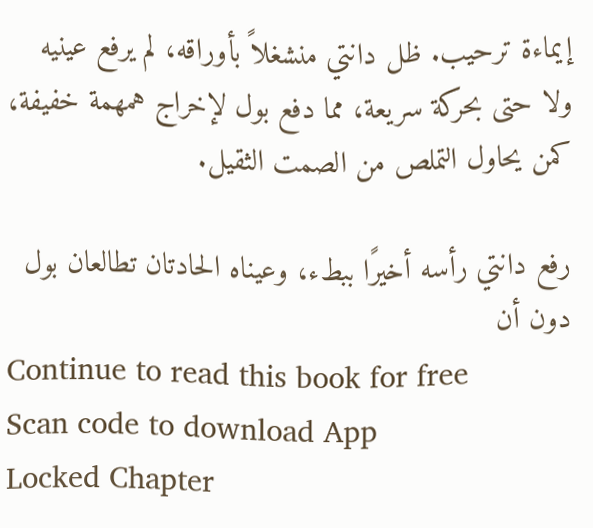إيماءة ترحيب. ظل دانتي منشغلاً بأوراقه، لم يرفع عينيه ولا حتى بحركة سريعة، مما دفع بول لإخراج همهمة خفيفة، كمن يحاول التملص من الصمت الثقيل.

رفع دانتي رأسه أخيرًا ببطء، وعيناه الحادتان تطالعان بول دون أن
Continue to read this book for free
Scan code to download App
Locked Chapter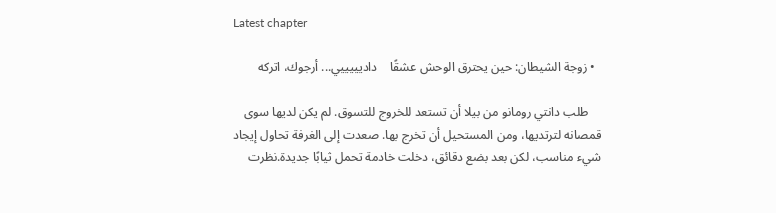Latest chapter

  • زوجة الشيطان: حين يحترق الوحش عشقًا    داديييييي... أرجوك، اتركه

    طلب دانتي رومانو من بيلا أن تستعد للخروج للتسوق. لم يكن لديها سوى قمصانه لترتديها، ومن المستحيل أن تخرج بها. صعدت إلى الغرفة تحاول إيجاد شيء مناسب، لكن بعد بضع دقائق، دخلت خادمة تحمل ثيابًا جديدة.نظرت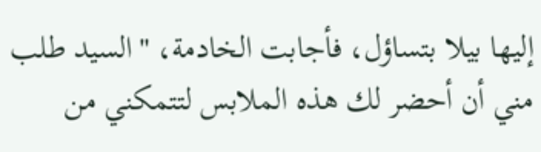إليها بيلا بتساؤل، فأجابت الخادمة، "السيد طلب مني أن أحضر لك هذه الملابس لتتمكني من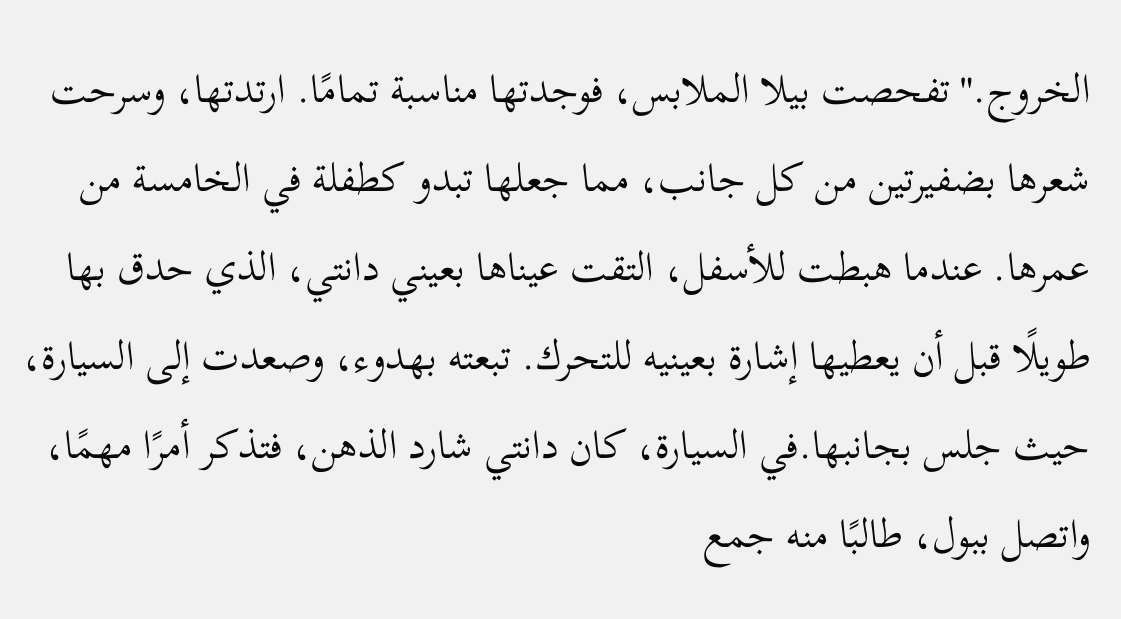الخروج."تفحصت بيلا الملابس، فوجدتها مناسبة تمامًا. ارتدتها، وسرحت شعرها بضفيرتين من كل جانب، مما جعلها تبدو كطفلة في الخامسة من عمرها. عندما هبطت للأسفل، التقت عيناها بعيني دانتي، الذي حدق بها طويلًا قبل أن يعطيها إشارة بعينيه للتحرك. تبعته بهدوء، وصعدت إلى السيارة، حيث جلس بجانبها.في السيارة، كان دانتي شارد الذهن، فتذكر أمرًا مهمًا، واتصل ببول، طالبًا منه جمع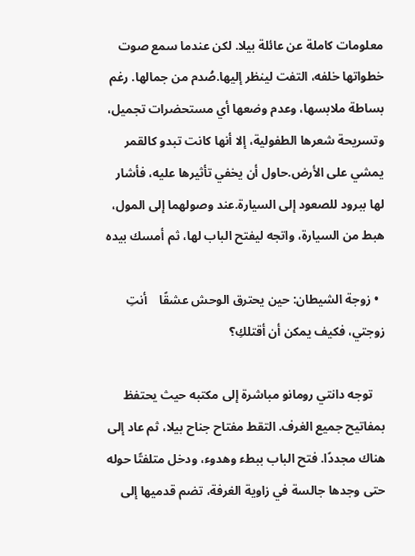معلومات كاملة عن عائلة بيلا. لكن عندما سمع صوت خطواتها خلفه، التفت لينظر إليها.صُدم من جمالها. رغم بساطة ملابسها، وعدم وضعها أي مستحضرات تجميل، وتسريحة شعرها الطفولية، إلا أنها كانت تبدو كالقمر يمشي على الأرض.حاول أن يخفي تأثيرها عليه، فأشار لها ببرود للصعود إلى السيارة.عند وصولهما إلى المول، هبط من السيارة، واتجه ليفتح الباب لها، ثم أمسك بيده

  • زوجة الشيطان: حين يحترق الوحش عشقًا    أنتِ زوجتي، فكيف يمكن أن أقتلكِ؟

    توجه دانتي رومانو مباشرة إلى مكتبه حيث يحتفظ بمفاتيح جميع الغرف. التقط مفتاح جناح بيلا، ثم عاد إلى هناك مجددًا. فتح الباب ببطء وهدوء، ودخل متلفتًا حوله حتى وجدها جالسة في زاوية الغرفة، تضم قدميها إلى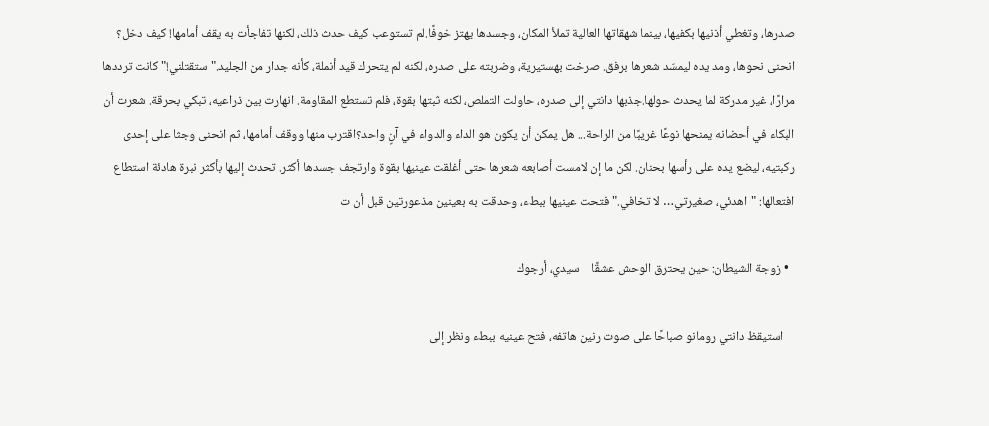صدرها، وتغطي أذنيها بكفيها، بينما شهقاتها العالية تملأ المكان، وجسدها يهتز خوفًا.لم تستوعب كيف حدث ذلك، لكنها تفاجأت به يقف أمامها! كيف دخل؟ انحنى نحوها، ومد يده ليمسّد شعرها برفق. صرخت بهستيرية، وضربته على صدره، لكنه لم يتحرك قيد أنملة، كأنه جدار من الجليد."ستقتلني!" كانت ترددها مرارًا، غير مدركة لما يحدث حولها.جذبها دانتي إلى صدره، حاولت التملص، لكنه ثبتها بقوة، فلم تستطع المقاومة. انهارت بين ذراعيه، تبكي بحرقة. شعرت أن البكاء في أحضانه يمنحها نوعًا غريبًا من الراحة... هل يمكن أن يكون هو الداء والدواء في آنٍ واحد؟اقترب منها ووقف أمامها، ثم انحنى وجثا على إحدى ركبتيه، ليضع يده على رأسها بحنان. لكن ما إن لامست أصابعه شعرها حتى أغلقت عينيها بقوة وارتجف جسدها أكثر. تحدث إليها بأكثر نبرة هادئة استطاع افتعالها: "اهدئي، صغيرتي… لا تخافي."فتحت عينيها ببطء، وحدقت به بعينين مذعورتين قبل أن ت

  • زوجة الشيطان: حين يحترق الوحش عشقًا    سيدي، أرجوك

    استيقظ دانتي رومانو صباحًا على صوت رنين هاتفه، فتح عينيه ببطء ونظر إلى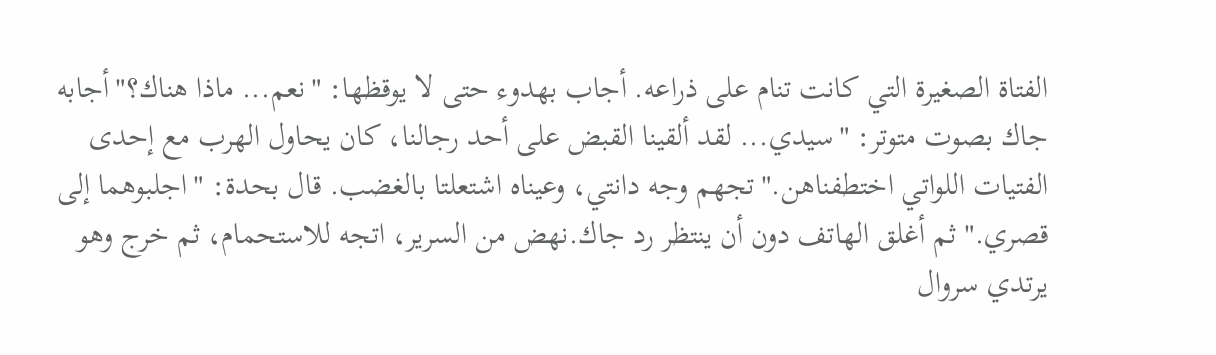الفتاة الصغيرة التي كانت تنام على ذراعه. أجاب بهدوء حتى لا يوقظها: "نعم... ماذا هناك؟"أجابه جاك بصوت متوتر: "سيدي... لقد ألقينا القبض على أحد رجالنا، كان يحاول الهرب مع إحدى الفتيات اللواتي اختطفناهن."تجهم وجه دانتي، وعيناه اشتعلتا بالغضب. قال بحدة: "اجلبوهما إلى قصري." ثم أغلق الهاتف دون أن ينتظر رد جاك.نهض من السرير، اتجه للاستحمام، ثم خرج وهو يرتدي سروال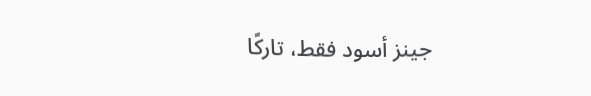جينز أسود فقط، تاركًا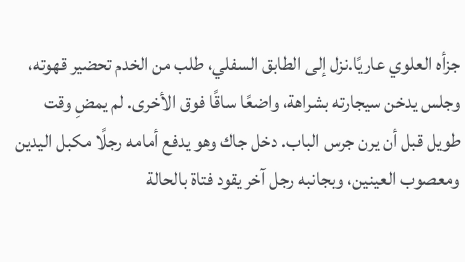جزأه العلوي عاريًا.نزل إلى الطابق السفلي، طلب من الخدم تحضير قهوته، وجلس يدخن سيجارته بشراهة، واضعًا ساقًا فوق الأخرى. لم يمضِ وقت طويل قبل أن يرن جرس الباب. دخل جاك وهو يدفع أمامه رجلًا مكبل اليدين ومعصوب العينين، وبجانبه رجل آخر يقود فتاة بالحالة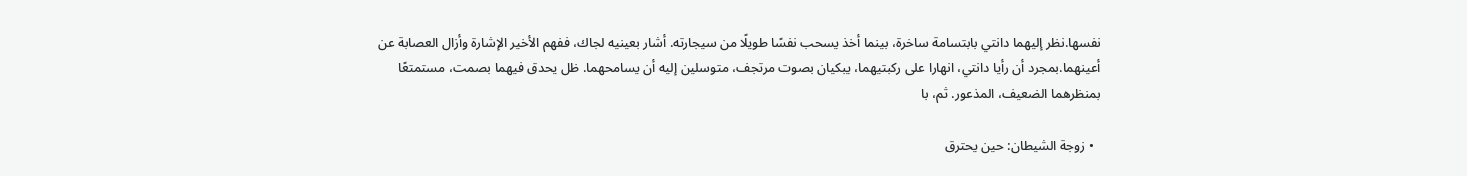نفسها.نظر إليهما دانتي بابتسامة ساخرة، بينما أخذ يسحب نفسًا طويلًا من سيجارته. أشار بعينيه لجاك، ففهم الأخير الإشارة وأزال العصابة عن أعينهما.بمجرد أن رأيا دانتي، انهارا على ركبتيهما، يبكيان بصوت مرتجف، متوسلين إليه أن يسامحهما. ظل يحدق فيهما بصمت، مستمتعًا بمنظرهما الضعيف، المذعور. ثم، با

  • زوجة الشيطان: حين يحترق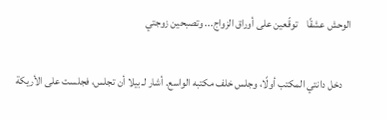الوحش عشقًا    توقّعين على أوراق الزواج... وتصبحين زوجتي

    دخل دانتي المكتب أولًا، وجلس خلف مكتبه الواسع. أشار لـ بيلا أن تجلس، فجلست على الأريكة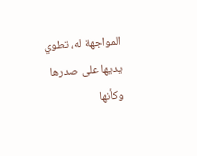المواجهة له، تطوي يديها على صدرها وكأنها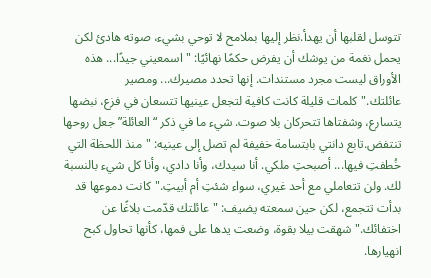تتوسل لقلبها أن يهدأ.نظر إليها بملامح لا توحي بشيء، صوته هادئ لكن يحمل نغمة من يوشك أن يفرض حكمًا نهائيًا: "اسمعيني جيدًا... هذه الأوراق ليست مجرد مستندات. إنها تحدد مصيرك... ومصير عائلتك."كلمات قليلة كانت كافية لتجعل عينيها تتسعان في فزع، نبضها يتسارع، وشفتاها تتحركان بلا صوت. شيء ما في ذكر “العائلة” جعل روحها تنتفض.تابع دانتي بابتسامة خفيفة لم تصل إلى عينيه: "منذ اللحظة التي خُطفتِ فيها... أصبحتِ ملكي. أنا سيدك، وأنا دادي، وأنا كل شيء بالنسبة لك. ولن تتعاملي مع أحد غيري، سواء شئتِ أم أبيتِ."كانت دموعها قد بدأت تتجمع، لكن حين سمعته يضيف: "عائلتك قدّمت بلاغًا عن اختفائك."شهقت بيلا بقوة، وضعت يدها على فمها، كأنها تحاول كبح انهيارها.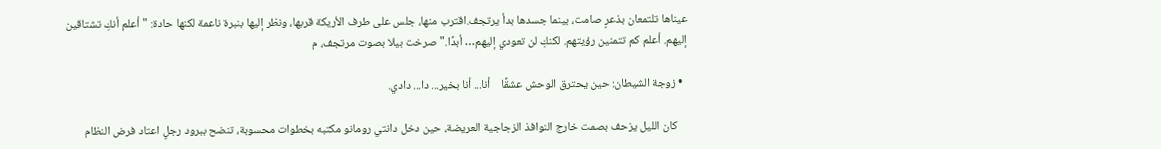عيناها تلتمعان بذعرٍ صامت، بينما جسدها بدأ يرتجف.اقترب منها، جلس على طرف الأريكة قربها، ونظر إليها بنبرة ناعمة لكنها حادة: "أعلم أنكِ تشتاقين إليهم. أعلم كم تتمنين رؤيتهم. لكنكِ لن تعودي إليهم… أبدًا."صرخت بيلا بصوت مرتجف، م

  • زوجة الشيطان: حين يحترق الوحش عشقًا    أنا... أنا بخير... دا... دادي.

    كان الليل يزحف بصمت خارج النوافذ الزجاجية العريضة، حين دخل دانتي رومانو مكتبه بخطوات محسوبة، تنضح ببرود رجلٍ اعتاد فرض النظام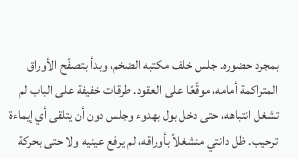بمجرد حضوره. جلس خلف مكتبه الضخم، وبدأ بتصفّح الأوراق المتراكمة أمامه، موقّعًا على العقود. طرقات خفيفة على الباب لم تشغل انتباهه، حتى دخل بول بهدوء وجلس دون أن يتلقى أي إيماءة ترحيب. ظل دانتي منشغلاً بأوراقه، لم يرفع عينيه ولا حتى بحركة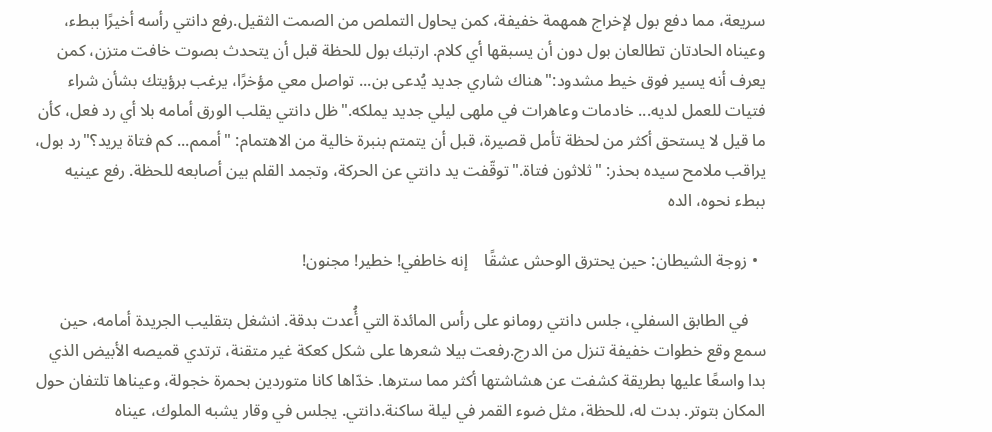سريعة، مما دفع بول لإخراج همهمة خفيفة، كمن يحاول التملص من الصمت الثقيل.رفع دانتي رأسه أخيرًا ببطء، وعيناه الحادتان تطالعان بول دون أن يسبقها أي كلام. ارتبك بول للحظة قبل أن يتحدث بصوت خافت متزن، كمن يعرف أنه يسير فوق خيط مشدود:"هناك شاري جديد يُدعى بن... تواصل معي مؤخرًا، يرغب برؤيتك بشأن شراء فتيات للعمل لديه... خادمات وعاهرات في ملهى ليلي جديد يملكه."ظل دانتي يقلب الورق أمامه بلا أي رد فعل، كأن ما قيل لا يستحق أكثر من لحظة تأمل قصيرة، قبل أن يتمتم بنبرة خالية من الاهتمام: "أممم... كم فتاة يريد؟"رد بول، يراقب ملامح سيده بحذر: "ثلاثون فتاة."توقّفت يد دانتي عن الحركة، وتجمد القلم بين أصابعه للحظة. رفع عينيه ببطء نحوه، الده

  • زوجة الشيطان: حين يحترق الوحش عشقًا    إنه خاطفي! خطير! مجنون!

    في الطابق السفلي، جلس دانتي رومانو على رأس المائدة التي أُعدت بدقة. انشغل بتقليب الجريدة أمامه، حين سمع وقع خطوات خفيفة تنزل من الدرج.رفعت بيلا شعرها على شكل كعكة غير متقنة، ترتدي قميصه الأبيض الذي بدا واسعًا عليها بطريقة كشفت عن هشاشتها أكثر مما سترها. خدّاها كانا متوردين بحمرة خجولة، وعيناها تلتفان حول المكان بتوتر. بدت له، للحظة، مثل ضوء القمر في ليلة ساكنة.دانتي. يجلس في وقار يشبه الملوك، عيناه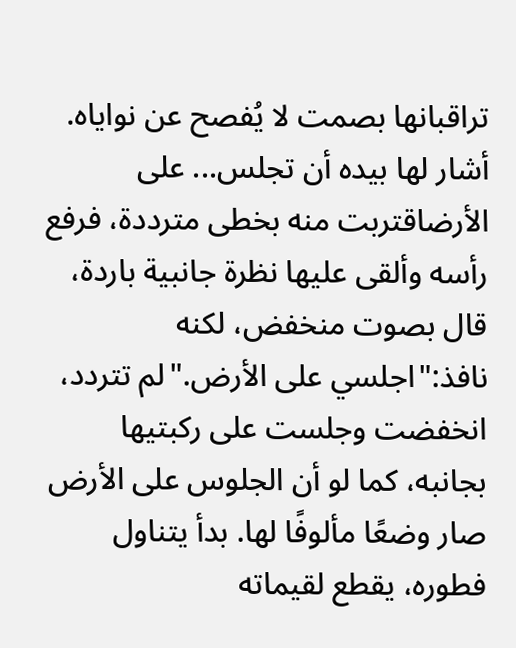تراقبانها بصمت لا يُفصح عن نواياه. أشار لها بيده أن تجلس... على الأرضاقتربت منه بخطى مترددة، فرفع رأسه وألقى عليها نظرة جانبية باردة، قال بصوت منخفض، لكنه نافذ:"اجلسي على الأرض."لم تتردد، انخفضت وجلست على ركبتيها بجانبه، كما لو أن الجلوس على الأرض صار وضعًا مألوفًا لها. بدأ يتناول فطوره، يقطع لقيماته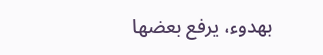بهدوء، يرفع بعضها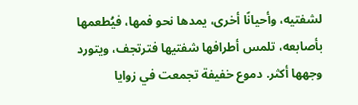لشفتيه، وأحيانًا أخرى، يمدها نحو فمها، فيُطعمها بأصابعه، تلمس أطرافها شفتيها فترتجف، ويتورد وجهها أكثر. دموع خفيفة تجمعت في زوايا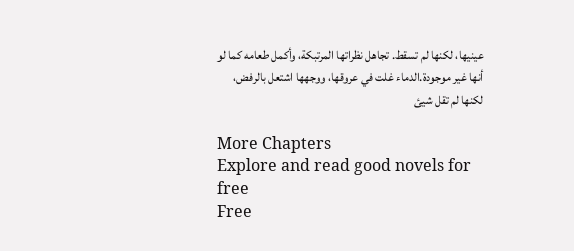عينيها، لكنها لم تسقط. تجاهل نظراتها المرتبكة، وأكمل طعامه كما لو أنها غير موجودة.الدماء غلت في عروقها، ووجهها اشتعل بالرفض، لكنها لم تقل شيئ

More Chapters
Explore and read good novels for free
Free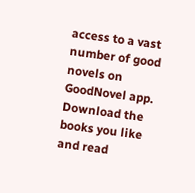access to a vast number of good novels on GoodNovel app. Download the books you like and read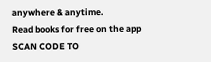anywhere & anytime.
Read books for free on the app
SCAN CODE TO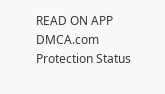READ ON APP
DMCA.com Protection Status